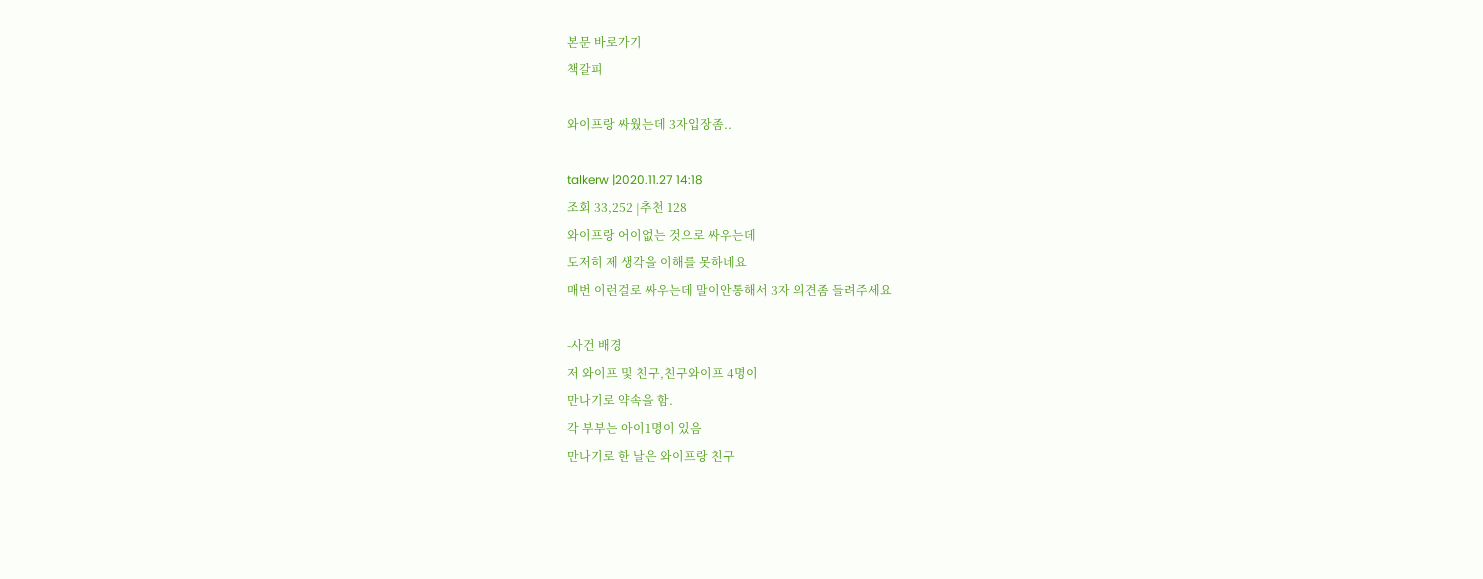본문 바로가기
책갈피

와이프랑 싸웠는데 3자입장좀..

talkerw |2020.11.27 14:18
조회 33,252 |추천 128
와이프랑 어이없는 것으로 싸우는데
도저히 제 생각을 이해를 못하네요
매번 이런걸로 싸우는데 말이안통해서 3자 의견좀 들려주세요

-사건 배경
저 와이프 및 친구,친구와이프 4명이
만나기로 약속을 함.
각 부부는 아이1명이 있음
만나기로 한 날은 와이프랑 친구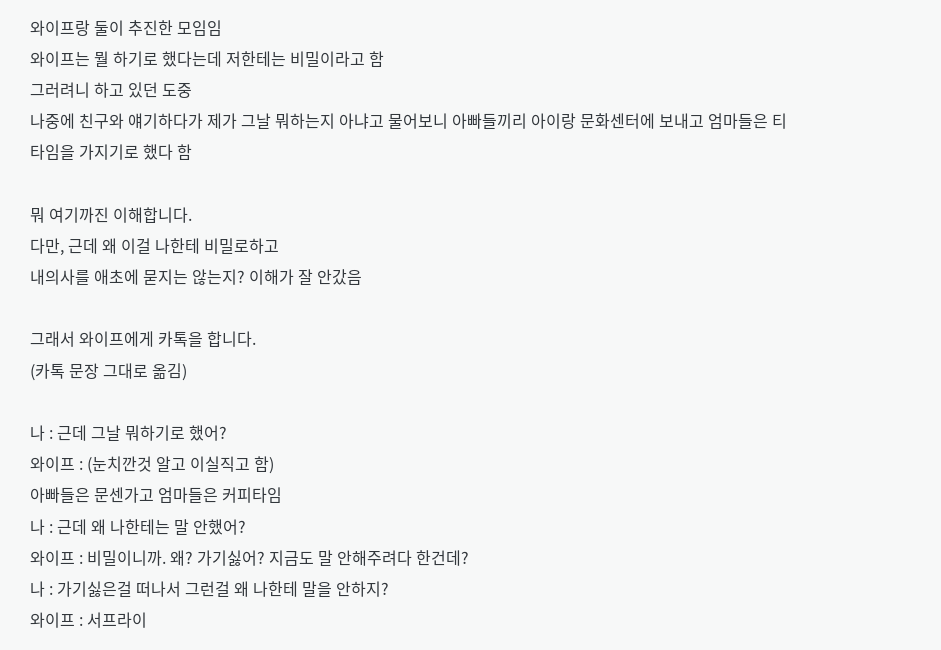와이프랑 둘이 추진한 모임임
와이프는 뭘 하기로 했다는데 저한테는 비밀이라고 함
그러려니 하고 있던 도중
나중에 친구와 얘기하다가 제가 그날 뭐하는지 아냐고 물어보니 아빠들끼리 아이랑 문화센터에 보내고 엄마들은 티타임을 가지기로 했다 함

뭐 여기까진 이해합니다.
다만, 근데 왜 이걸 나한테 비밀로하고
내의사를 애초에 묻지는 않는지? 이해가 잘 안갔음

그래서 와이프에게 카톡을 합니다.
(카톡 문장 그대로 옮김)

나 : 근데 그날 뭐하기로 했어?
와이프 : (눈치깐것 알고 이실직고 함)
아빠들은 문센가고 엄마들은 커피타임
나 : 근데 왜 나한테는 말 안했어?
와이프 : 비밀이니까. 왜? 가기싫어? 지금도 말 안해주려다 한건데?
나 : 가기싫은걸 떠나서 그런걸 왜 나한테 말을 안하지?
와이프 : 서프라이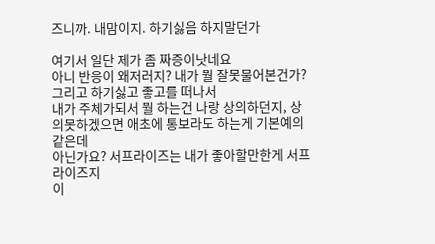즈니까. 내맘이지. 하기싫음 하지말던가

여기서 일단 제가 좀 짜증이낫네요
아니 반응이 왜저러지? 내가 뭘 잘못물어본건가?
그리고 하기싫고 좋고를 떠나서
내가 주체가되서 뭘 하는건 나랑 상의하던지, 상의못하겠으면 애초에 통보라도 하는게 기본예의같은데
아닌가요? 서프라이즈는 내가 좋아할만한게 서프라이즈지
이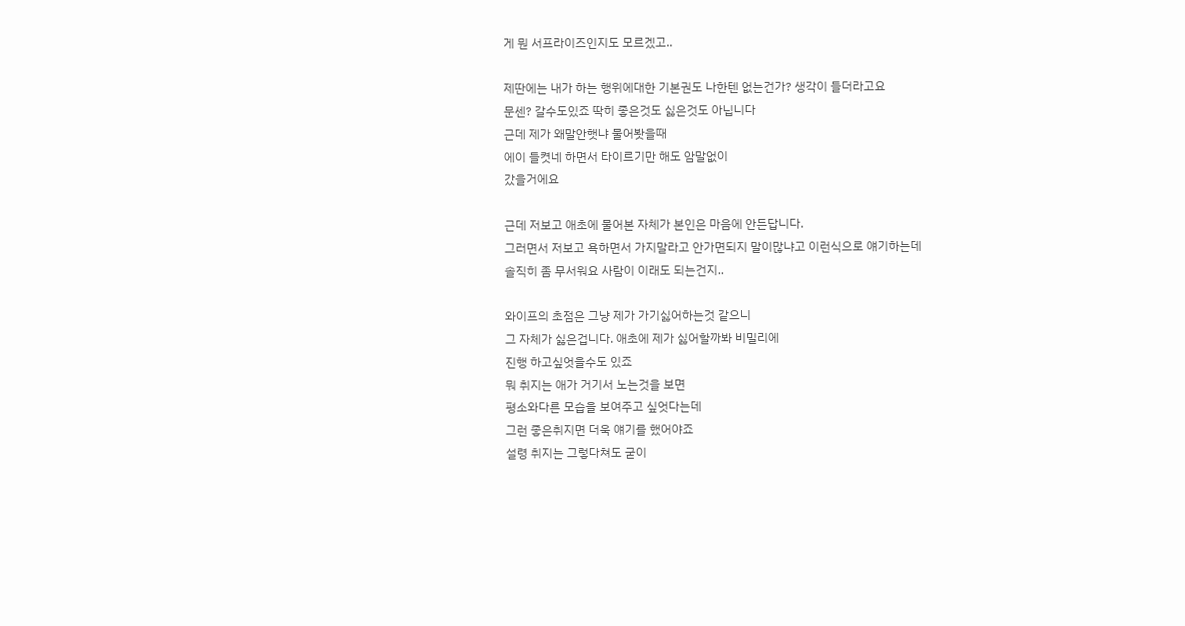게 뭔 서프라이즈인지도 모르겠고..

제딴에는 내가 하는 행위에대한 기본권도 나한텐 없는건가? 생각이 들더라고요
문센? 갈수도있죠 딱히 좋은것도 싫은것도 아닙니다
근데 제가 왜말안햇냐 물어봣을때
에이 들켯네 하면서 타이르기만 해도 암말없이
갔을거에요

근데 저보고 애초에 물어본 자체가 본인은 마음에 안든답니다.
그러면서 저보고 욕하면서 가지말라고 안가면되지 말이많냐고 이런식으로 얘기하는데
솔직히 좀 무서워요 사람이 이래도 되는건지..

와이프의 초점은 그냥 제가 가기싫어하는것 같으니
그 자체가 싫은겁니다. 애초에 제가 싫어할까봐 비밀리에
진행 하고싶엇을수도 있죠
뭐 취지는 애가 거기서 노는것을 보면
평소와다른 모습을 보여주고 싶엇다는데
그런 좋은취지면 더욱 얘기를 했어야죠
설령 취지는 그렇다쳐도 굳이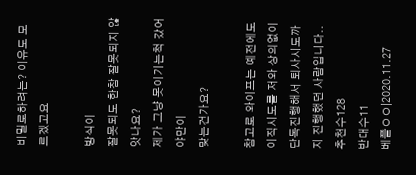비밀로하려는? 이유도 모르겠고요

방식이
잘못되도 한참 잘못되지 않앗나요?
제가 그냥 못이기는척 갔어야만이
맞는건가요?

참고로 와이프는 예전에도 이직시도를 저와 상의없이 단독진행해서 퇴사시도까지 진행했던 사람입니다..
추천수128
반대수11
베플ㅇㅇ|2020.11.27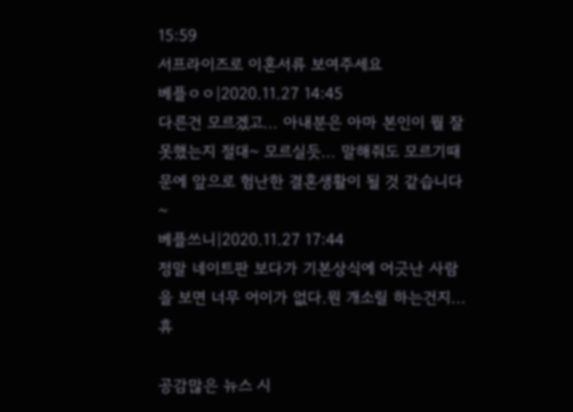15:59
서프라이즈로 이혼서류 보여주세요
베플ㅇㅇ|2020.11.27 14:45
다른건 모르겠고... 아내분은 아마 본인이 뭘 잘못했는지 절대~ 모르실듯... 말해줘도 모르기때문에 앞으로 험난한 결혼생활이 될 것 같습니다~
베플쓰니|2020.11.27 17:44
정말 네이트판 보다가 기본상식에 어긋난 사람을 보면 너무 어이가 없다.뭔 개소릴 하는건지...휴

공감많은 뉴스 시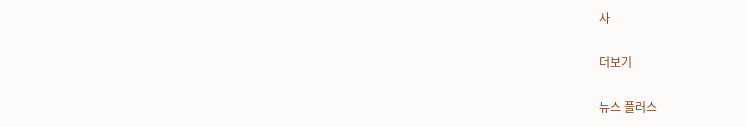사

더보기

뉴스 플러스